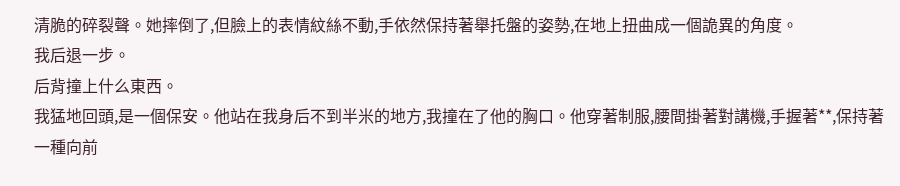清脆的碎裂聲。她摔倒了,但臉上的表情紋絲不動,手依然保持著舉托盤的姿勢,在地上扭曲成一個詭異的角度。
我后退一步。
后背撞上什么東西。
我猛地回頭,是一個保安。他站在我身后不到半米的地方,我撞在了他的胸口。他穿著制服,腰間掛著對講機,手握著**,保持著一種向前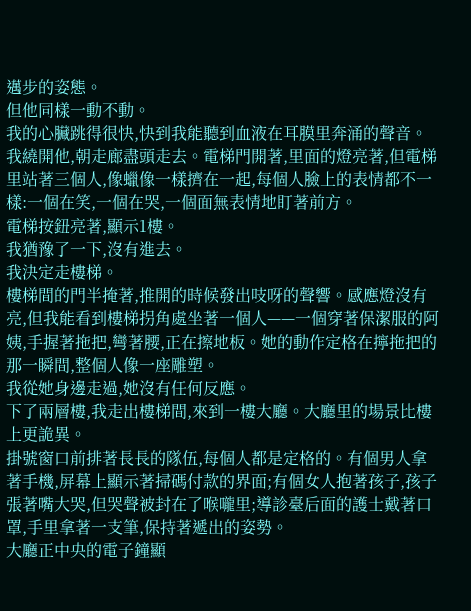邁步的姿態。
但他同樣一動不動。
我的心臟跳得很快,快到我能聽到血液在耳膜里奔涌的聲音。我繞開他,朝走廊盡頭走去。電梯門開著,里面的燈亮著,但電梯里站著三個人,像蠟像一樣擠在一起,每個人臉上的表情都不一樣:一個在笑,一個在哭,一個面無表情地盯著前方。
電梯按鈕亮著,顯示1樓。
我猶豫了一下,沒有進去。
我決定走樓梯。
樓梯間的門半掩著,推開的時候發出吱呀的聲響。感應燈沒有亮,但我能看到樓梯拐角處坐著一個人——一個穿著保潔服的阿姨,手握著拖把,彎著腰,正在擦地板。她的動作定格在擰拖把的那一瞬間,整個人像一座雕塑。
我從她身邊走過,她沒有任何反應。
下了兩層樓,我走出樓梯間,來到一樓大廳。大廳里的場景比樓上更詭異。
掛號窗口前排著長長的隊伍,每個人都是定格的。有個男人拿著手機,屏幕上顯示著掃碼付款的界面;有個女人抱著孩子,孩子張著嘴大哭,但哭聲被封在了喉嚨里;導診臺后面的護士戴著口罩,手里拿著一支筆,保持著遞出的姿勢。
大廳正中央的電子鐘顯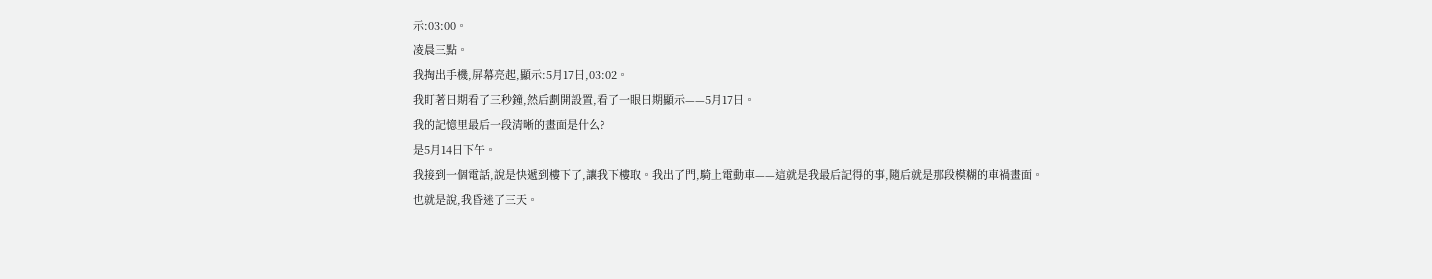示:03:00。
凌晨三點。
我掏出手機,屏幕亮起,顯示:5月17日,03:02。
我盯著日期看了三秒鐘,然后劃開設置,看了一眼日期顯示——5月17日。
我的記憶里最后一段清晰的畫面是什么?
是5月14日下午。
我接到一個電話,說是快遞到樓下了,讓我下樓取。我出了門,騎上電動車——這就是我最后記得的事,隨后就是那段模糊的車禍畫面。
也就是說,我昏迷了三天。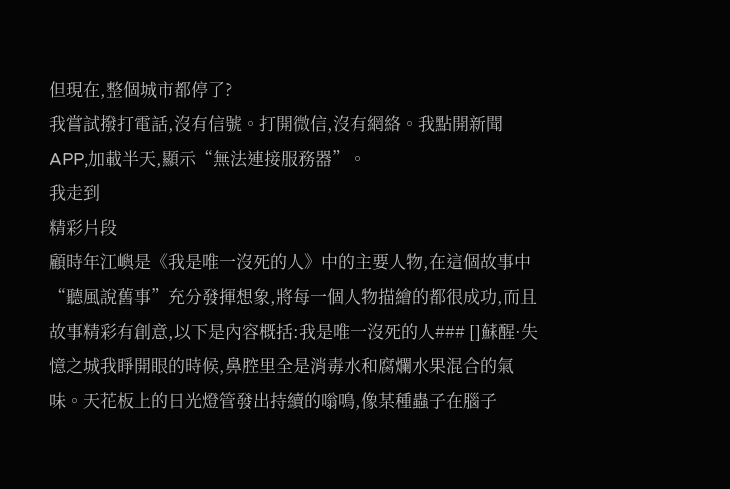但現在,整個城市都停了?
我嘗試撥打電話,沒有信號。打開微信,沒有網絡。我點開新聞APP,加載半天,顯示“無法連接服務器”。
我走到
精彩片段
顧時年江嶼是《我是唯一沒死的人》中的主要人物,在這個故事中“聽風說舊事”充分發揮想象,將每一個人物描繪的都很成功,而且故事精彩有創意,以下是內容概括:我是唯一沒死的人### []蘇醒·失憶之城我睜開眼的時候,鼻腔里全是消毒水和腐爛水果混合的氣味。天花板上的日光燈管發出持續的嗡鳴,像某種蟲子在腦子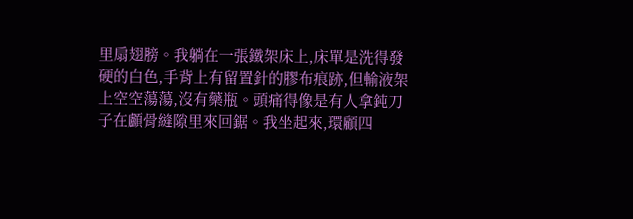里扇翅膀。我躺在一張鐵架床上,床單是洗得發硬的白色,手背上有留置針的膠布痕跡,但輸液架上空空蕩蕩,沒有藥瓶。頭痛得像是有人拿鈍刀子在顱骨縫隙里來回鋸。我坐起來,環顧四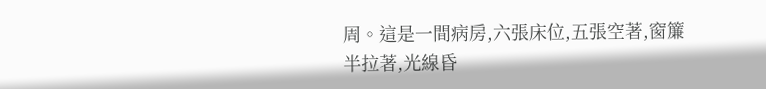周。這是一間病房,六張床位,五張空著,窗簾半拉著,光線昏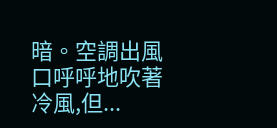暗。空調出風口呼呼地吹著冷風,但...